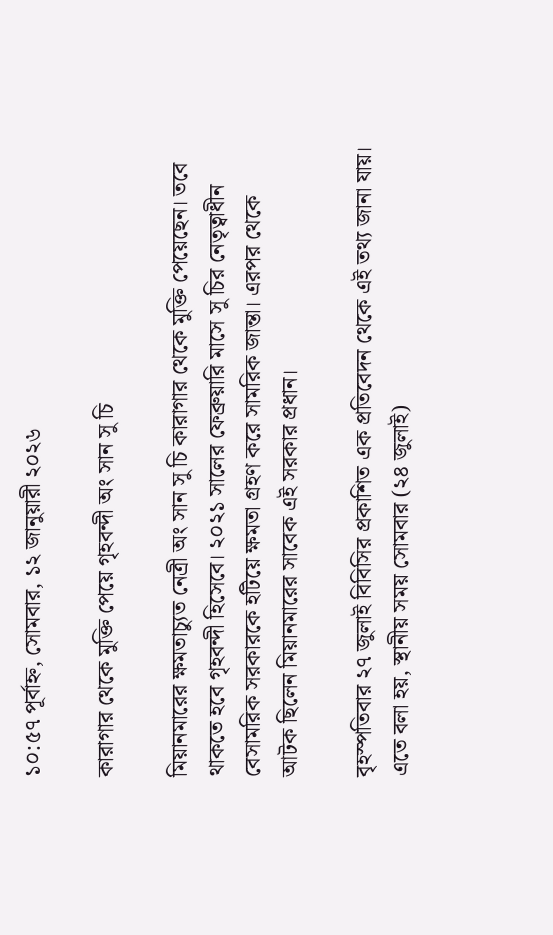১০:৫৭ পূর্বাহ্ন, সোমবার, ১২ জানুয়ারী ২০২৬

কারাগার থেকে মুক্তি পেয়ে গৃহবন্দী অং সান সু চি

মিয়ানমারের ক্ষমতাচ্যুত নেত্রী অং সান সু চি কারাগার থেকে মুক্তি পেয়েছেন। তবে থাকতে হবে গৃহবন্দী হিসেবে। ২০২১ সালের ফেব্রুয়ারি মাসে সু চির নেতৃত্বাধীন বেসামরিক সরকারকে হটিয়ে ক্ষমতা গ্রহণ করে সামরিক জান্তা। এরপর থেকে আটক ছিলেন মিয়ানমারের সাবেক এই সরকার প্রধান।

বৃহস্পতিবার ২৭ জুলাই বিবিসির প্রকাশিত এক প্রতিবেদন থেকে এই তথ্য জানা যায়। এতে বলা হয়, স্থানীয় সময় সোমবার (২৪ জুলাই)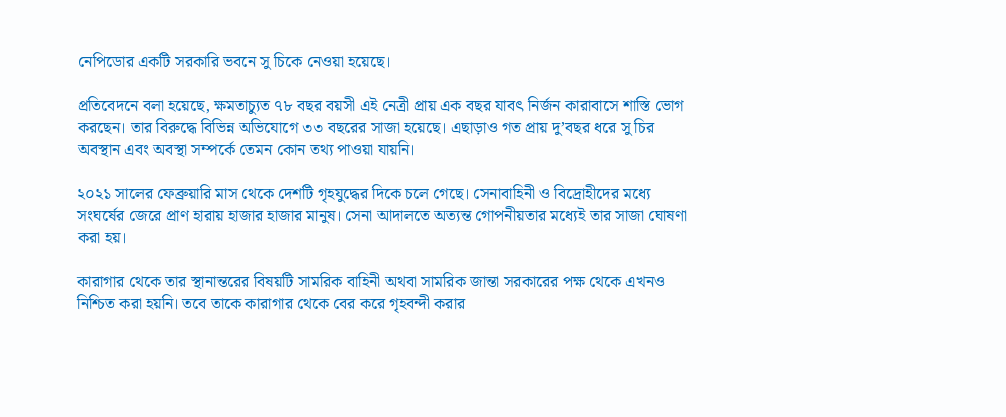নেপিডোর একটি সরকারি ভবনে সু চিকে নেওয়া হয়েছে।

প্রতিবেদনে বলা হয়েছে, ক্ষমতাচ্যুত ৭৮ বছর বয়সী এই নেত্রী প্রায় এক বছর যাবৎ নির্জন কারাবাসে শাস্তি ভোগ করছেন। তার বিরুদ্ধে বিভিন্ন অভিযোগে ৩৩ বছরের সাজা হয়েছে। এছাড়াও গত প্রায় দু’বছর ধরে সু চির অবস্থান এবং অবস্থা সম্পর্কে তেমন কোন তথ্য পাওয়া যায়নি।

২০২১ সালের ফেব্রুয়ারি মাস থেকে দেশটি গৃহযুদ্ধের দিকে চলে গেছে। সেনাবাহিনী ও বিদ্রোহীদের মধ্যে সংঘর্ষের জেরে প্রাণ হারায় হাজার হাজার মানুষ। সেনা আদালতে অত্যন্ত গোপনীয়তার মধ্যেই তার সাজা ঘোষণা করা হয়।

কারাগার থেকে তার স্থানান্তরের বিষয়টি সামরিক বাহিনী অথবা সামরিক জান্তা সরকারের পক্ষ থেকে এখনও নিশ্চিত করা হয়নি। তবে তাকে কারাগার থেকে বের করে গৃহবন্দী করার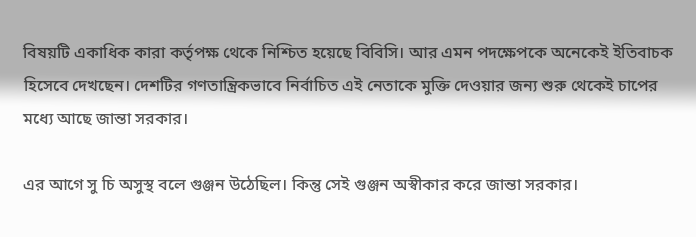বিষয়টি একাধিক কারা কর্তৃপক্ষ থেকে নিশ্চিত হয়েছে বিবিসি। আর এমন পদক্ষেপকে অনেকেই ইতিবাচক হিসেবে দেখছেন। দেশটির গণতান্ত্রিকভাবে নির্বাচিত এই নেতাকে মুক্তি দেওয়ার জন্য শুরু থেকেই চাপের মধ্যে আছে জান্তা সরকার।

এর আগে সু চি অসুস্থ বলে গুঞ্জন উঠেছিল। কিন্তু সেই গুঞ্জন অস্বীকার করে জান্তা সরকার।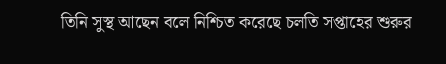তিনি সুস্থ আছেন বলে নিশ্চিত করেছে চলতি সপ্তাহের শুরুর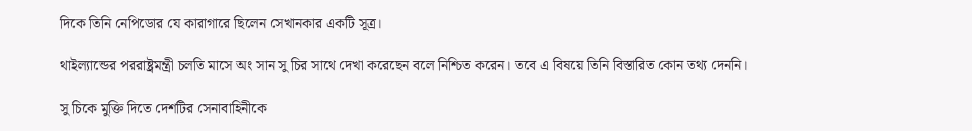দিকে তিনি নেপিডোর যে কারাগারে ছিলেন সেখানকার একটি সূত্র।

থাইল্যান্ডের পররাষ্ট্রমন্ত্রী চলতি মাসে অং সান সু চির সাথে দেখা করেছেন বলে নিশ্চিত করেন। তবে এ বিষয়ে তিনি বিস্তারিত কোন তথ্য দেননি।

সু চিকে মুক্তি দিতে দেশটির সেনাবাহিনীকে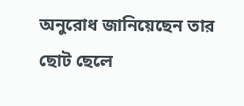অনুরোধ জানিয়েছেন তার ছোট ছেলে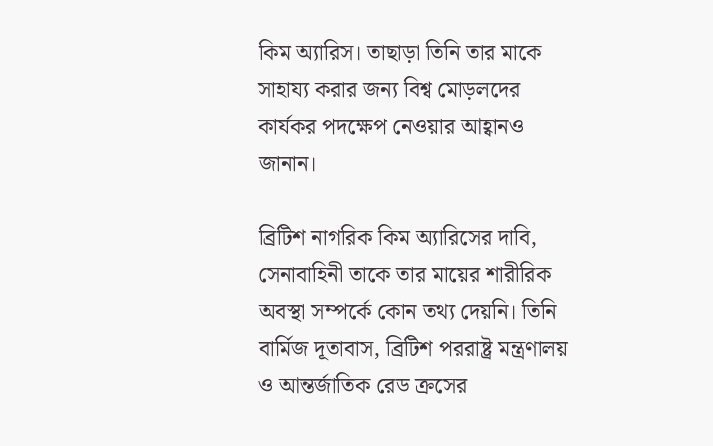কিম অ্যারিস। তাছাড়া তিনি তার মাকে সাহায্য করার জন্য বিশ্ব মোড়লদের কার্যকর পদক্ষেপ নেওয়ার আহ্বানও জানান।

ব্রিটিশ নাগরিক কিম অ্যারিসের দাবি, সেনাবাহিনী তাকে তার মায়ের শারীরিক অবস্থা সম্পর্কে কোন তথ্য দেয়নি। তিনি বার্মিজ দূতাবাস, ব্রিটিশ পররাষ্ট্র মন্ত্রণালয় ও আন্তর্জাতিক রেড ক্রসের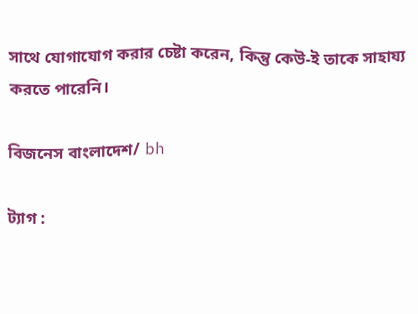সাথে যোগাযোগ করার চেষ্টা করেন, কিন্তু কেউ-ই তাকে সাহায্য করতে পারেনি।

বিজনেস বাংলাদেশ/ bh

ট্যাগ :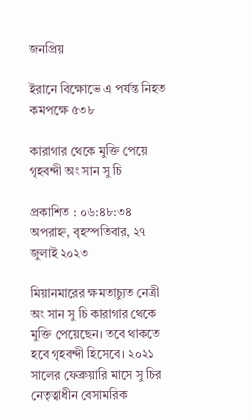জনপ্রিয়

ইরানে বিক্ষোভে এ পর্যন্ত নিহত কমপক্ষে ৫৩৮

কারাগার থেকে মুক্তি পেয়ে গৃহবন্দী অং সান সু চি

প্রকাশিত : ০৬:৪৮:৩৪ অপরাহ্ন, বৃহস্পতিবার, ২৭ জুলাই ২০২৩

মিয়ানমারের ক্ষমতাচ্যুত নেত্রী অং সান সু চি কারাগার থেকে মুক্তি পেয়েছেন। তবে থাকতে হবে গৃহবন্দী হিসেবে। ২০২১ সালের ফেব্রুয়ারি মাসে সু চির নেতৃত্বাধীন বেসামরিক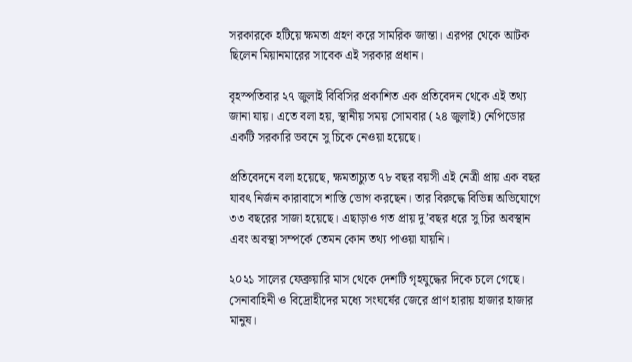সরকারকে হটিয়ে ক্ষমতা গ্রহণ করে সামরিক জান্তা। এরপর থেকে আটক ছিলেন মিয়ানমারের সাবেক এই সরকার প্রধান।

বৃহস্পতিবার ২৭ জুলাই বিবিসির প্রকাশিত এক প্রতিবেদন থেকে এই তথ্য জানা যায়। এতে বলা হয়, স্থানীয় সময় সোমবার (২৪ জুলাই) নেপিডোর একটি সরকারি ভবনে সু চিকে নেওয়া হয়েছে।

প্রতিবেদনে বলা হয়েছে, ক্ষমতাচ্যুত ৭৮ বছর বয়সী এই নেত্রী প্রায় এক বছর যাবৎ নির্জন কারাবাসে শাস্তি ভোগ করছেন। তার বিরুদ্ধে বিভিন্ন অভিযোগে ৩৩ বছরের সাজা হয়েছে। এছাড়াও গত প্রায় দু’বছর ধরে সু চির অবস্থান এবং অবস্থা সম্পর্কে তেমন কোন তথ্য পাওয়া যায়নি।

২০২১ সালের ফেব্রুয়ারি মাস থেকে দেশটি গৃহযুদ্ধের দিকে চলে গেছে। সেনাবাহিনী ও বিদ্রোহীদের মধ্যে সংঘর্ষের জেরে প্রাণ হারায় হাজার হাজার মানুষ।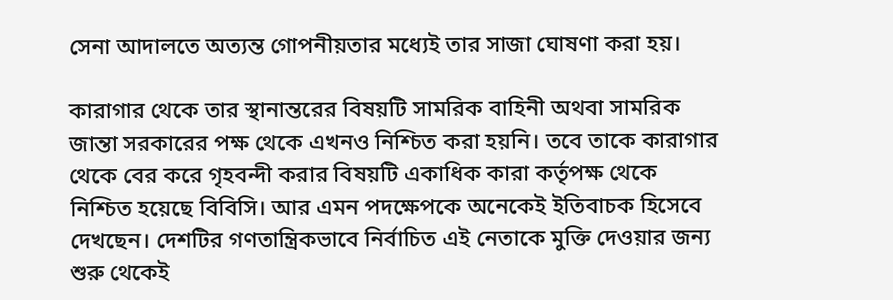সেনা আদালতে অত্যন্ত গোপনীয়তার মধ্যেই তার সাজা ঘোষণা করা হয়।

কারাগার থেকে তার স্থানান্তরের বিষয়টি সামরিক বাহিনী অথবা সামরিক জান্তা সরকারের পক্ষ থেকে এখনও নিশ্চিত করা হয়নি। তবে তাকে কারাগার থেকে বের করে গৃহবন্দী করার বিষয়টি একাধিক কারা কর্তৃপক্ষ থেকে নিশ্চিত হয়েছে বিবিসি। আর এমন পদক্ষেপকে অনেকেই ইতিবাচক হিসেবে দেখছেন। দেশটির গণতান্ত্রিকভাবে নির্বাচিত এই নেতাকে মুক্তি দেওয়ার জন্য শুরু থেকেই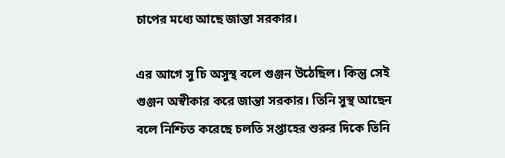চাপের মধ্যে আছে জান্তা সরকার।

এর আগে সু চি অসুস্থ বলে গুঞ্জন উঠেছিল। কিন্তু সেই গুঞ্জন অস্বীকার করে জান্তা সরকার। তিনি সুস্থ আছেন বলে নিশ্চিত করেছে চলতি সপ্তাহের শুরুর দিকে তিনি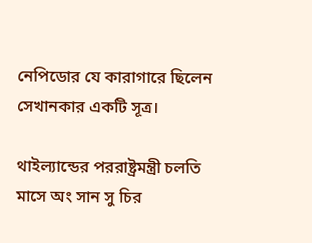নেপিডোর যে কারাগারে ছিলেন সেখানকার একটি সূত্র।

থাইল্যান্ডের পররাষ্ট্রমন্ত্রী চলতি মাসে অং সান সু চির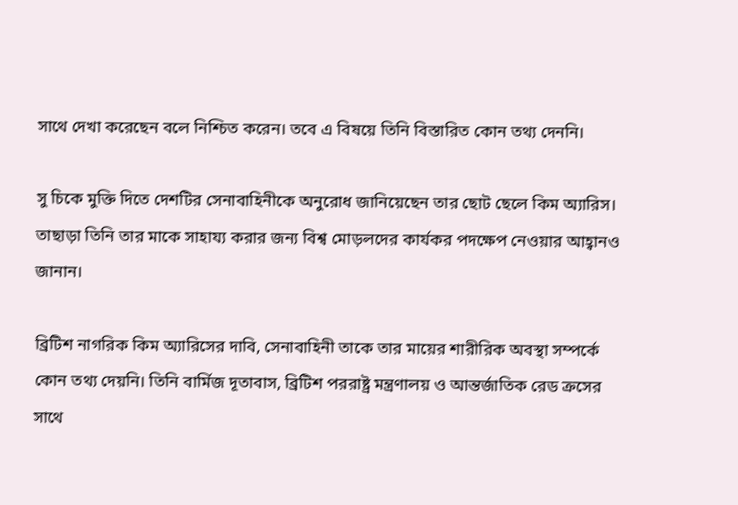সাথে দেখা করেছেন বলে নিশ্চিত করেন। তবে এ বিষয়ে তিনি বিস্তারিত কোন তথ্য দেননি।

সু চিকে মুক্তি দিতে দেশটির সেনাবাহিনীকে অনুরোধ জানিয়েছেন তার ছোট ছেলে কিম অ্যারিস। তাছাড়া তিনি তার মাকে সাহায্য করার জন্য বিশ্ব মোড়লদের কার্যকর পদক্ষেপ নেওয়ার আহ্বানও জানান।

ব্রিটিশ নাগরিক কিম অ্যারিসের দাবি, সেনাবাহিনী তাকে তার মায়ের শারীরিক অবস্থা সম্পর্কে কোন তথ্য দেয়নি। তিনি বার্মিজ দূতাবাস, ব্রিটিশ পররাষ্ট্র মন্ত্রণালয় ও আন্তর্জাতিক রেড ক্রসের সাথে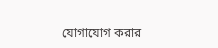যোগাযোগ করার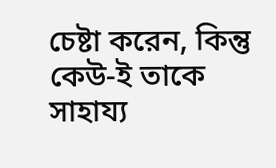চেষ্টা করেন, কিন্তু কেউ-ই তাকে সাহায্য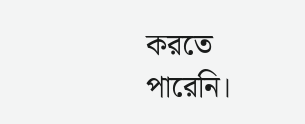করতে পারেনি।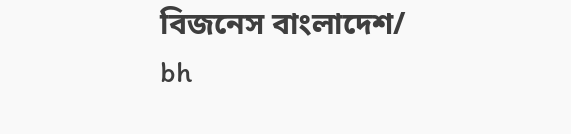বিজনেস বাংলাদেশ/ bh